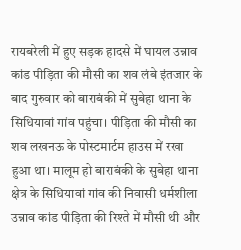रायबरेली में हुए सड़क हादसे में घायल उन्नाव कांड पीड़िता की मौसी का शव लंबे इंतजार के बाद गुरुवार को बाराबंकी में सुबेहा थाना के सिधियावां गांव पहुंचा। पीड़िता की मौसी का शव लखनऊ के पोस्टमार्टम हाउस में रखा हुआ था। मालूम हो बाराबंकी के सुबेहा थाना क्षेत्र के सिधियावां गांव की निवासी धर्मशीला उन्नाव कांड पीड़िता की रिश्ते में मौसी थी और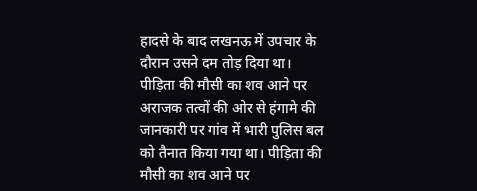हादसे के बाद लखनऊ में उपचार के दौरान उसने दम तोड़ दिया था।
पीड़िता की मौसी का शव आने पर अराजक तत्वों की ओर से हंगामे की जानकारी पर गांव में भारी पुलिस बल को तैनात किया गया था। पीड़िता की मौसी का शव आने पर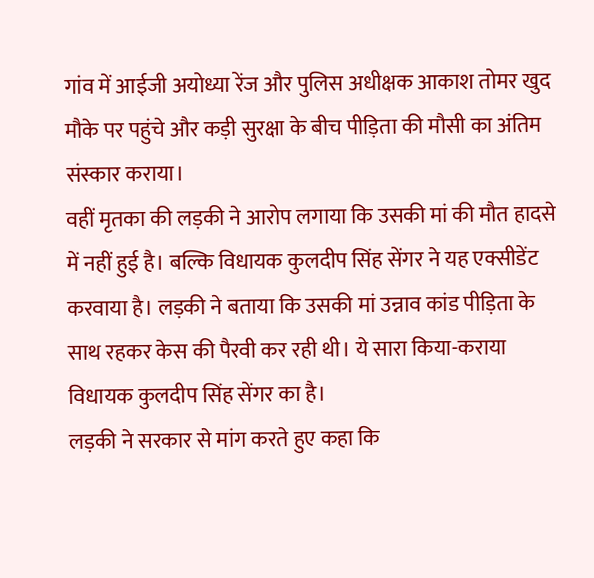गांव में आईजी अयोध्या रेंज और पुलिस अधीक्षक आकाश तोमर खुद मौके पर पहुंचे और कड़ी सुरक्षा के बीच पीड़िता की मौसी का अंतिम संस्कार कराया।
वहीं मृतका की लड़की ने आरोप लगाया कि उसकी मां की मौत हादसे में नहीं हुई है। बल्कि विधायक कुलदीप सिंह सेंगर ने यह एक्सीडेंट करवाया है। लड़की ने बताया कि उसकी मां उन्नाव कांड पीड़िता के साथ रहकर केस की पैरवी कर रही थी। ये सारा किया-कराया विधायक कुलदीप सिंह सेंगर का है।
लड़की ने सरकार से मांग करते हुए कहा कि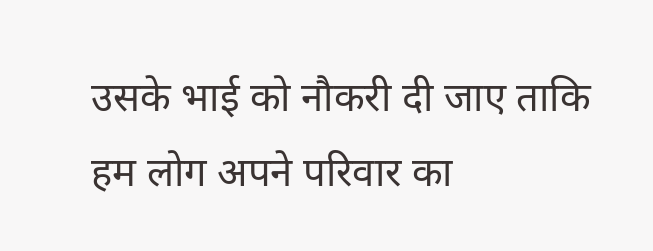उसके भाई को नौकरी दी जाए ताकि हम लोग अपने परिवार का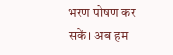भरण पोषण कर सकें। अब हम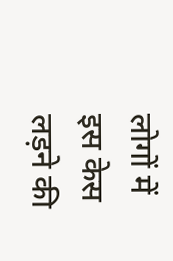लोगों में इस केस लड़ने की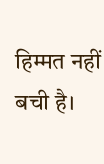हिम्मत नहीं बची है।